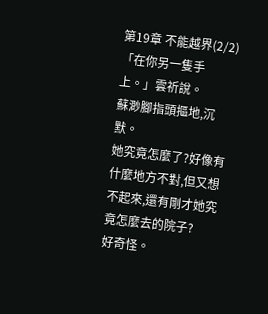第19章 不能越界(2/2)
「在你另一隻手上。」雲祈說。
蘇渺腳指頭摳地,沉默。
她究竟怎麼了?好像有什麼地方不對,但又想不起來,還有剛才她究竟怎麼去的院子?
好奇怪。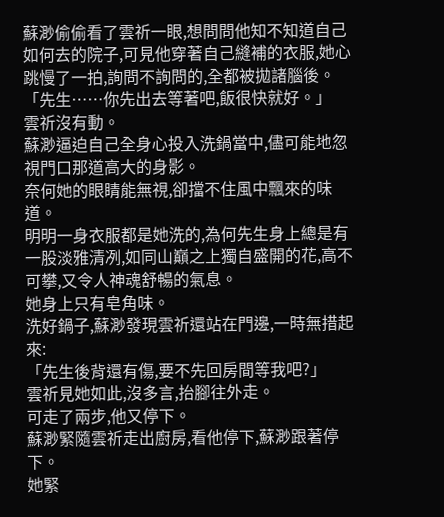蘇渺偷偷看了雲祈一眼,想問問他知不知道自己如何去的院子,可見他穿著自己縫補的衣服,她心跳慢了一拍,詢問不詢問的,全都被拋諸腦後。
「先生……你先出去等著吧,飯很快就好。」
雲祈沒有動。
蘇渺逼迫自己全身心投入洗鍋當中,儘可能地忽視門口那道高大的身影。
奈何她的眼睛能無視,卻擋不住風中飄來的味道。
明明一身衣服都是她洗的,為何先生身上總是有一股淡雅清冽,如同山巔之上獨自盛開的花,高不可攀,又令人神魂舒暢的氣息。
她身上只有皂角味。
洗好鍋子,蘇渺發現雲祈還站在門邊,一時無措起來:
「先生後背還有傷,要不先回房間等我吧?」
雲祈見她如此,沒多言,抬腳往外走。
可走了兩步,他又停下。
蘇渺緊隨雲祈走出廚房,看他停下,蘇渺跟著停下。
她緊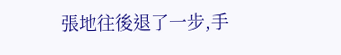張地往後退了一步,手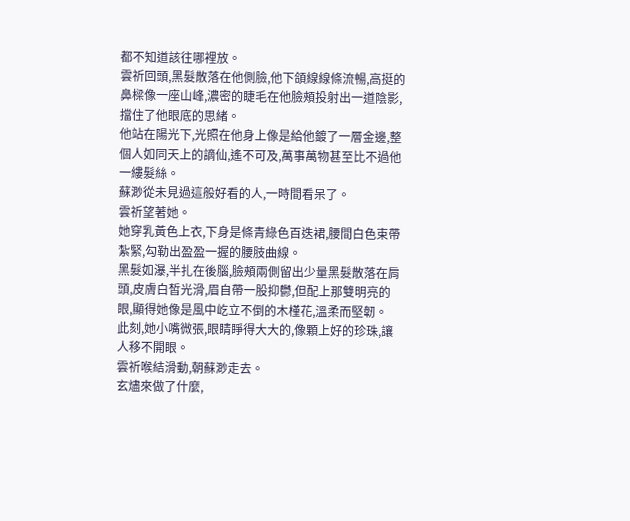都不知道該往哪裡放。
雲祈回頭,黑髮散落在他側臉,他下頜線線條流暢,高挺的鼻樑像一座山峰,濃密的睫毛在他臉頰投射出一道陰影,擋住了他眼底的思緒。
他站在陽光下,光照在他身上像是給他鍍了一層金邊,整個人如同天上的謫仙,遙不可及,萬事萬物甚至比不過他一縷髮絲。
蘇渺從未見過這般好看的人,一時間看呆了。
雲祈望著她。
她穿乳黃色上衣,下身是條青綠色百迭裙,腰間白色束帶紮緊,勾勒出盈盈一握的腰肢曲線。
黑髮如瀑,半扎在後腦,臉頰兩側留出少量黑髮散落在肩頭,皮膚白皙光滑,眉自帶一股抑鬱,但配上那雙明亮的眼,顯得她像是風中屹立不倒的木槿花,溫柔而堅韌。
此刻,她小嘴微張,眼睛睜得大大的,像顆上好的珍珠,讓人移不開眼。
雲祈喉結滑動,朝蘇渺走去。
玄燼來做了什麼,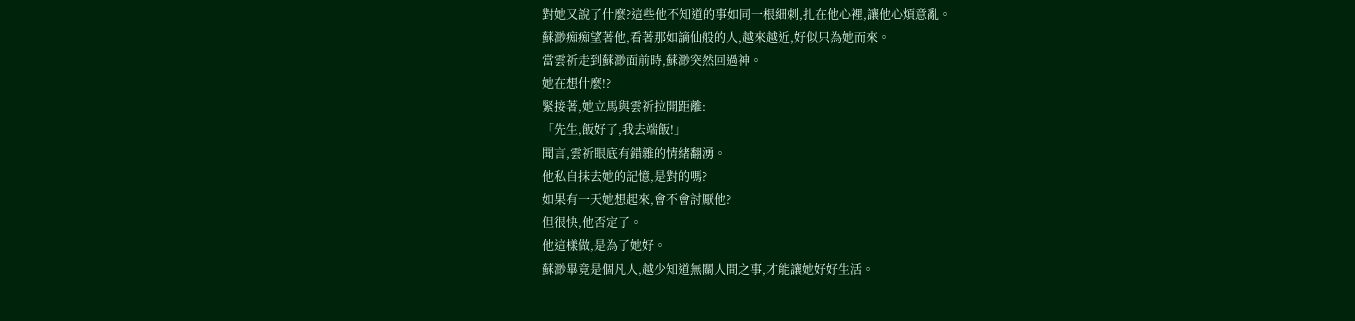對她又說了什麼?這些他不知道的事如同一根細刺,扎在他心裡,讓他心煩意亂。
蘇渺痴痴望著他,看著那如謫仙般的人,越來越近,好似只為她而來。
當雲祈走到蘇渺面前時,蘇渺突然回過神。
她在想什麼!?
緊接著,她立馬與雲祈拉開距離:
「先生,飯好了,我去端飯!」
聞言,雲祈眼底有錯雜的情緒翻湧。
他私自抹去她的記憶,是對的嗎?
如果有一天她想起來,會不會討厭他?
但很快,他否定了。
他這樣做,是為了她好。
蘇渺畢竟是個凡人,越少知道無關人間之事,才能讓她好好生活。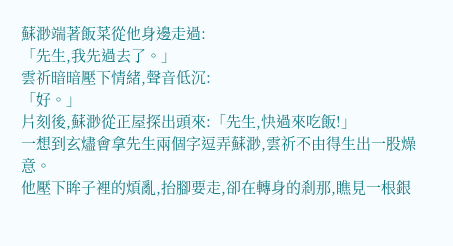蘇渺端著飯菜從他身邊走過:
「先生,我先過去了。」
雲祈暗暗壓下情緒,聲音低沉:
「好。」
片刻後,蘇渺從正屋探出頭來:「先生,快過來吃飯!」
一想到玄燼會拿先生兩個字逗弄蘇渺,雲祈不由得生出一股燥意。
他壓下眸子裡的煩亂,抬腳要走,卻在轉身的剎那,瞧見一根銀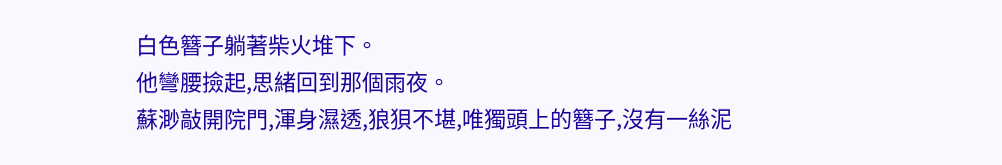白色簪子躺著柴火堆下。
他彎腰撿起,思緒回到那個雨夜。
蘇渺敲開院門,渾身濕透,狼狽不堪,唯獨頭上的簪子,沒有一絲泥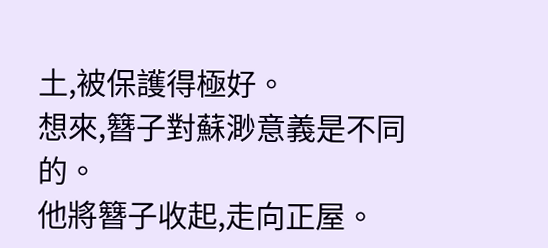土,被保護得極好。
想來,簪子對蘇渺意義是不同的。
他將簪子收起,走向正屋。